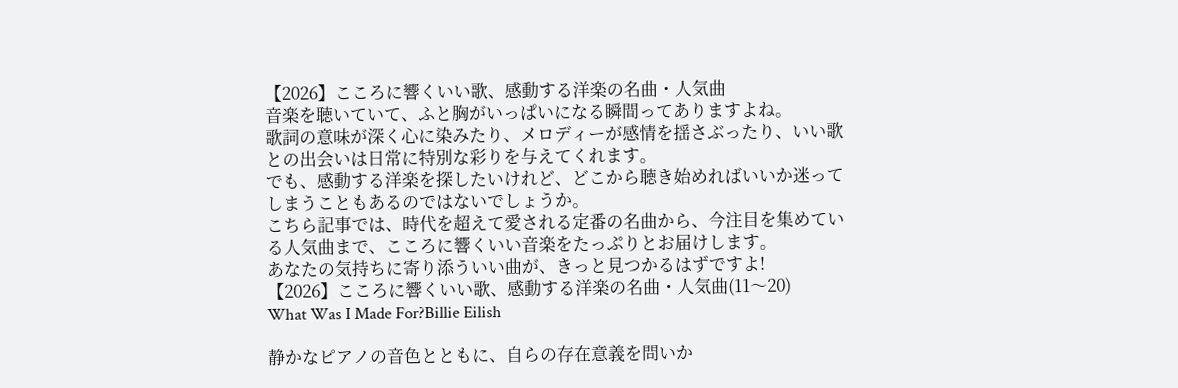【2026】こころに響くいい歌、感動する洋楽の名曲・人気曲
音楽を聴いていて、ふと胸がいっぱいになる瞬間ってありますよね。
歌詞の意味が深く心に染みたり、メロディーが感情を揺さぶったり、いい歌との出会いは日常に特別な彩りを与えてくれます。
でも、感動する洋楽を探したいけれど、どこから聴き始めればいいか迷ってしまうこともあるのではないでしょうか。
こちら記事では、時代を超えて愛される定番の名曲から、今注目を集めている人気曲まで、こころに響くいい音楽をたっぷりとお届けします。
あなたの気持ちに寄り添ういい曲が、きっと見つかるはずですよ!
【2026】こころに響くいい歌、感動する洋楽の名曲・人気曲(11〜20)
What Was I Made For?Billie Eilish

静かなピアノの音色とともに、自らの存在意義を問いか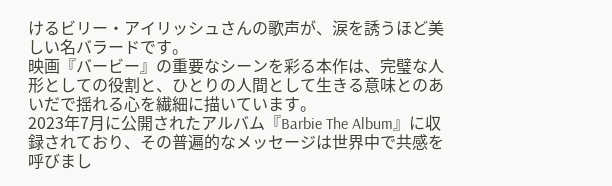けるビリー・アイリッシュさんの歌声が、涙を誘うほど美しい名バラードです。
映画『バービー』の重要なシーンを彩る本作は、完璧な人形としての役割と、ひとりの人間として生きる意味とのあいだで揺れる心を繊細に描いています。
2023年7月に公開されたアルバム『Barbie The Album』に収録されており、その普遍的なメッセージは世界中で共感を呼びまし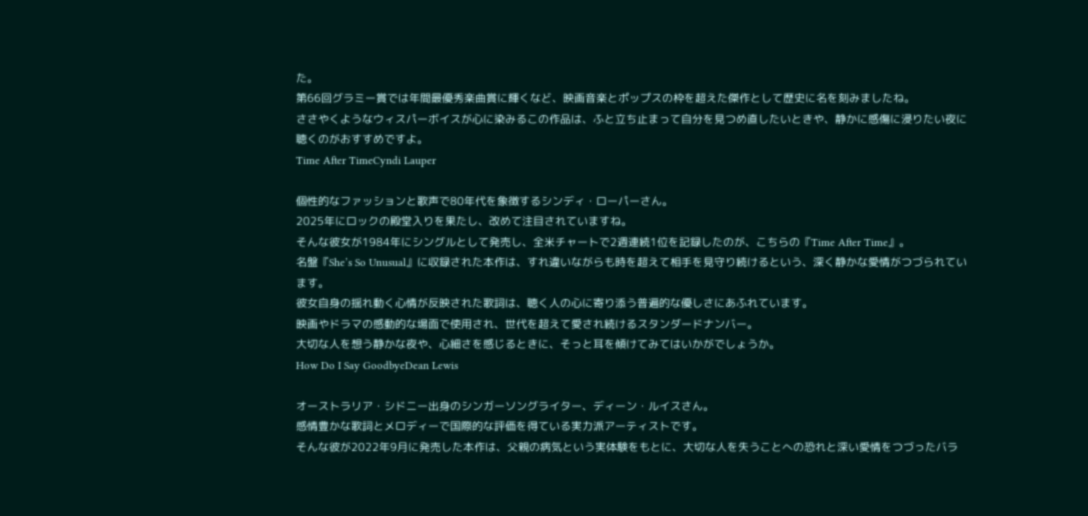た。
第66回グラミー賞では年間最優秀楽曲賞に輝くなど、映画音楽とポップスの枠を超えた傑作として歴史に名を刻みましたね。
ささやくようなウィスパーボイスが心に染みるこの作品は、ふと立ち止まって自分を見つめ直したいときや、静かに感傷に浸りたい夜に聴くのがおすすめですよ。
Time After TimeCyndi Lauper

個性的なファッションと歌声で80年代を象徴するシンディ・ローパーさん。
2025年にロックの殿堂入りを果たし、改めて注目されていますね。
そんな彼女が1984年にシングルとして発売し、全米チャートで2週連続1位を記録したのが、こちらの『Time After Time』。
名盤『She’s So Unusual』に収録された本作は、すれ違いながらも時を超えて相手を見守り続けるという、深く静かな愛情がつづられています。
彼女自身の揺れ動く心情が反映された歌詞は、聴く人の心に寄り添う普遍的な優しさにあふれています。
映画やドラマの感動的な場面で使用され、世代を超えて愛され続けるスタンダードナンバー。
大切な人を想う静かな夜や、心細さを感じるときに、そっと耳を傾けてみてはいかがでしょうか。
How Do I Say GoodbyeDean Lewis

オーストラリア・シドニー出身のシンガーソングライター、ディーン・ルイスさん。
感情豊かな歌詞とメロディーで国際的な評価を得ている実力派アーティストです。
そんな彼が2022年9月に発売した本作は、父親の病気という実体験をもとに、大切な人を失うことへの恐れと深い愛情をつづったバラ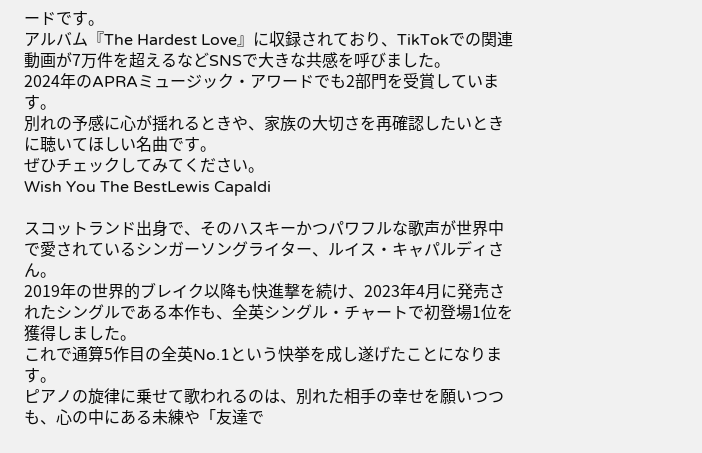ードです。
アルバム『The Hardest Love』に収録されており、TikTokでの関連動画が7万件を超えるなどSNSで大きな共感を呼びました。
2024年のAPRAミュージック・アワードでも2部門を受賞しています。
別れの予感に心が揺れるときや、家族の大切さを再確認したいときに聴いてほしい名曲です。
ぜひチェックしてみてください。
Wish You The BestLewis Capaldi

スコットランド出身で、そのハスキーかつパワフルな歌声が世界中で愛されているシンガーソングライター、ルイス・キャパルディさん。
2019年の世界的ブレイク以降も快進撃を続け、2023年4月に発売されたシングルである本作も、全英シングル・チャートで初登場1位を獲得しました。
これで通算5作目の全英No.1という快挙を成し遂げたことになります。
ピアノの旋律に乗せて歌われるのは、別れた相手の幸せを願いつつも、心の中にある未練や「友達で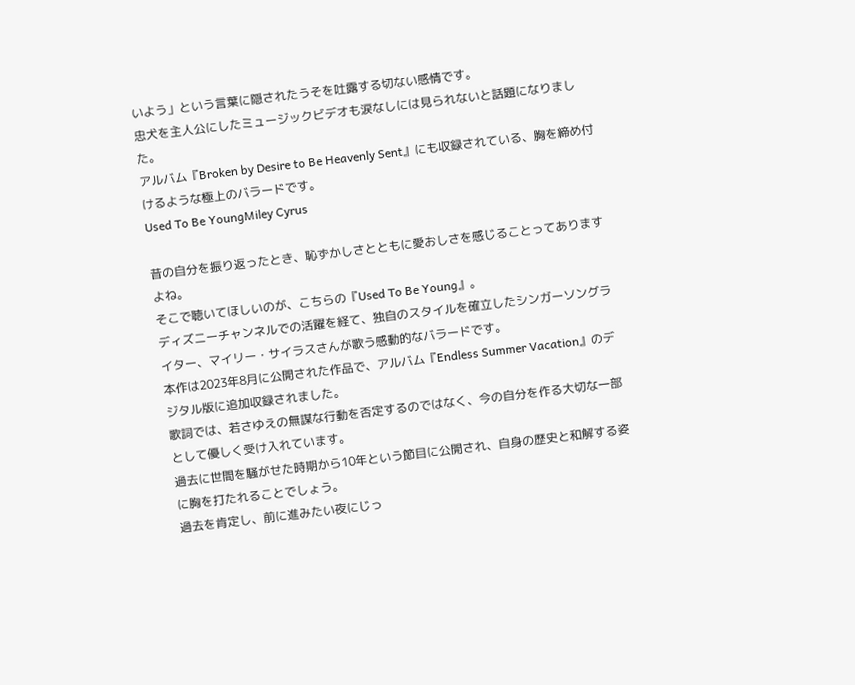いよう」という言葉に隠されたうそを吐露する切ない感情です。
忠犬を主人公にしたミュージックビデオも涙なしには見られないと話題になりました。
アルバム『Broken by Desire to Be Heavenly Sent』にも収録されている、胸を締め付けるような極上のバラードです。
Used To Be YoungMiley Cyrus

昔の自分を振り返ったとき、恥ずかしさとともに愛おしさを感じることってありますよね。
そこで聴いてほしいのが、こちらの『Used To Be Young』。
ディズニーチャンネルでの活躍を経て、独自のスタイルを確立したシンガーソングライター、マイリー・サイラスさんが歌う感動的なバラードです。
本作は2023年8月に公開された作品で、アルバム『Endless Summer Vacation』のデジタル版に追加収録されました。
歌詞では、若さゆえの無謀な行動を否定するのではなく、今の自分を作る大切な一部として優しく受け入れています。
過去に世間を騒がせた時期から10年という節目に公開され、自身の歴史と和解する姿に胸を打たれることでしょう。
過去を肯定し、前に進みたい夜にじっ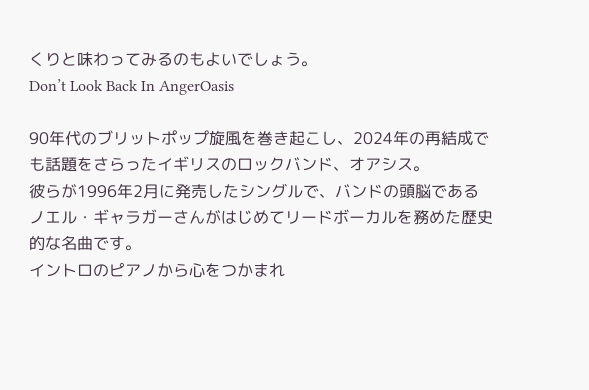くりと味わってみるのもよいでしょう。
Don’t Look Back In AngerOasis

90年代のブリットポップ旋風を巻き起こし、2024年の再結成でも話題をさらったイギリスのロックバンド、オアシス。
彼らが1996年2月に発売したシングルで、バンドの頭脳であるノエル・ギャラガーさんがはじめてリードボーカルを務めた歴史的な名曲です。
イントロのピアノから心をつかまれ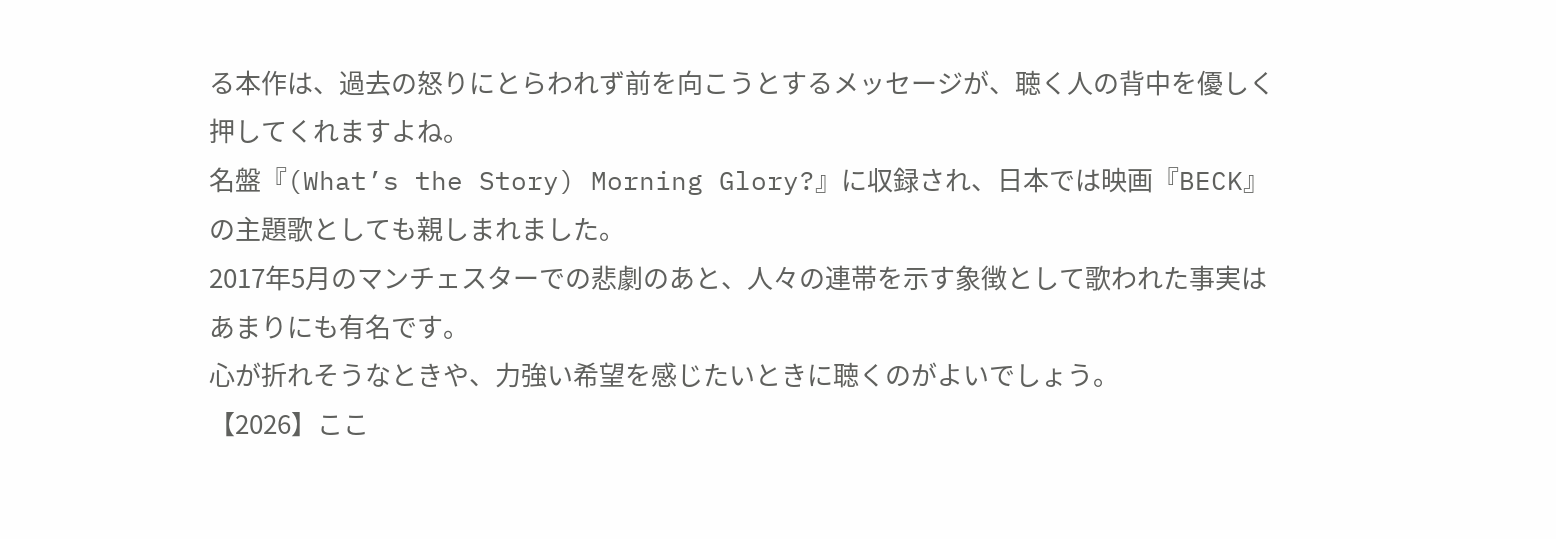る本作は、過去の怒りにとらわれず前を向こうとするメッセージが、聴く人の背中を優しく押してくれますよね。
名盤『(What’s the Story) Morning Glory?』に収録され、日本では映画『BECK』の主題歌としても親しまれました。
2017年5月のマンチェスターでの悲劇のあと、人々の連帯を示す象徴として歌われた事実はあまりにも有名です。
心が折れそうなときや、力強い希望を感じたいときに聴くのがよいでしょう。
【2026】ここ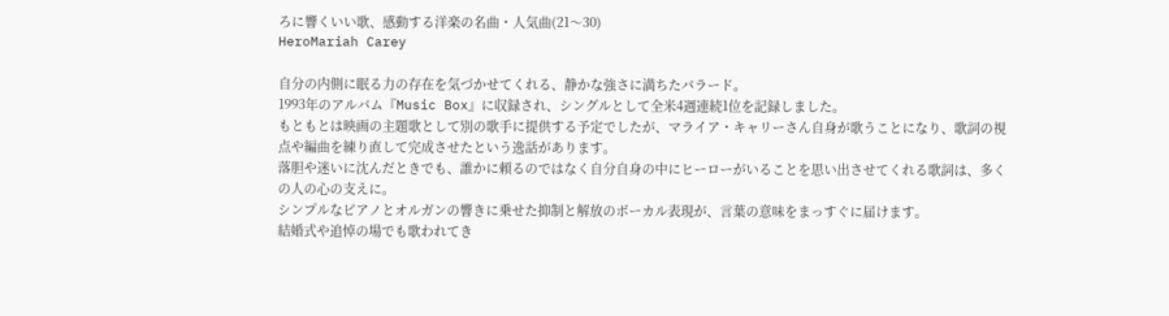ろに響くいい歌、感動する洋楽の名曲・人気曲(21〜30)
HeroMariah Carey

自分の内側に眠る力の存在を気づかせてくれる、静かな強さに満ちたバラード。
1993年のアルバム『Music Box』に収録され、シングルとして全米4週連続1位を記録しました。
もともとは映画の主題歌として別の歌手に提供する予定でしたが、マライア・キャリーさん自身が歌うことになり、歌詞の視点や編曲を練り直して完成させたという逸話があります。
落胆や迷いに沈んだときでも、誰かに頼るのではなく自分自身の中にヒーローがいることを思い出させてくれる歌詞は、多くの人の心の支えに。
シンプルなピアノとオルガンの響きに乗せた抑制と解放のボーカル表現が、言葉の意味をまっすぐに届けます。
結婚式や追悼の場でも歌われてき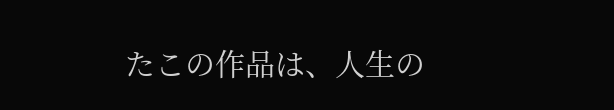たこの作品は、人生の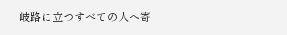岐路に立つすべての人へ寄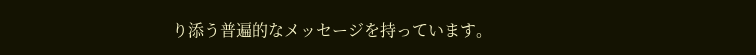り添う普遍的なメッセージを持っています。